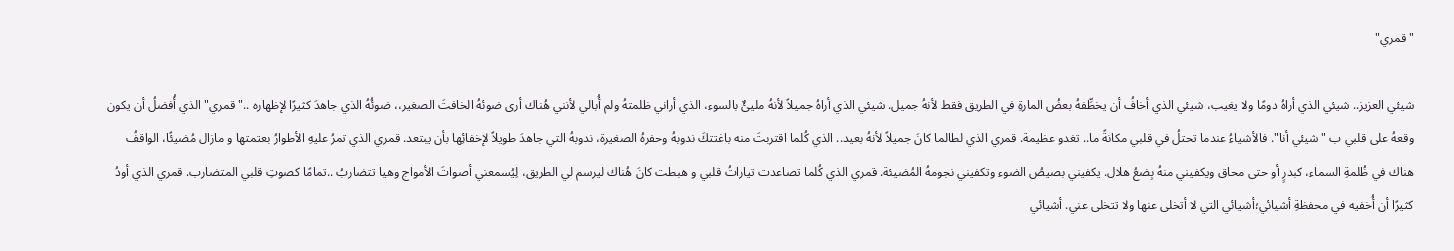"قمري"

شيئي العزيز.. شيئي الذي أراهُ دومًا ولا يغيب، شيئي الذي أخافُ أن يخطِّفهُ بعضُ المارةِ في الطريق فقط لأنهُ جميل. شيئي الذي أراهُ جميلاً لأنهُ مليئٌ بالسوء، الذي أراني ظلمتهُ ولم أُبالي لأنني هُناك أرى ضوئهُ الخافتَ الصغير،، ضوئُهُ الذي جاهدَ كثيرًا لإظهاره .." قمري" الذي أُفضلُ أن يكون وقعهُ على قلبي ب "شيئي أنا". فالأشياءُ عندما تحتلُ في قلبي مكانةً ما.. تغدو عظيمة. قمري الذي لطالما كانَ جميلاً لأنهُ بعيد.. الذي كُلما اقتربتَ منه باغتتكَ ندوبهُ وحفرهُ الصغيرة، ندوبهُ التي جاهدَ طويلاً لإخفائِها بأن يبتعد. قمري الذي تمرُ عليهِ الأطوارُ بعتمتها و مازال مُضيئًا، الواقفُ هناك في ظُلمةِ السماء، كبدرٍ أو حتى محاق ويكفيني منهُ بِضعُ هلال. يكفيني بصيصُ الضوء وتكفيني نجومهُ المُضيئة. قمري الذي كُلما تصاعدت تياراتُ قلبي و هبطت كانَ هُناك ليرسم لي الطريق، لِيُسمعني أصواتَ الأمواج وهيا تتضاربُ ..تمامًا كصوتِ قلبي المتضارب. قمري الذي أودُ كثيرًا أن أُخفيه في محفظةِ أشيائي؛أشيائي التي لا أتخلى عنها ولا تتخلى عني. أشيائي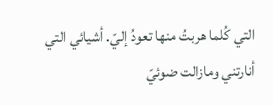التي كُلما هربتُ منها تعودُ إليّ. أشيائي التي أنارتني ومازالت ضوئيّ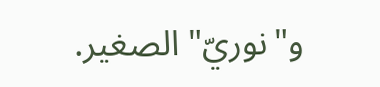و"نوريّ" الصغير.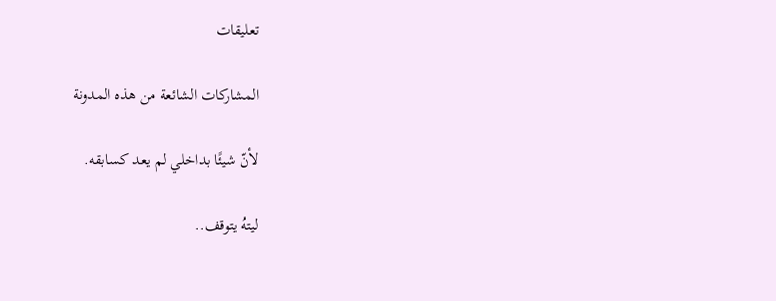تعليقات

المشاركات الشائعة من هذه المدونة

لأنّ شيئًا بداخلي لم يعد كسابقه.

ليتهُ يتوقف..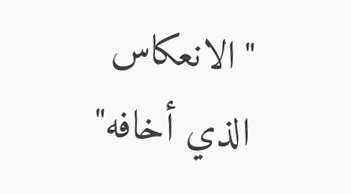"الانعكاس الذي أخافه"